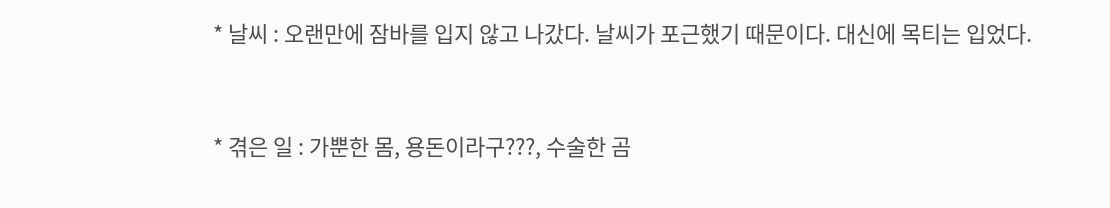* 날씨 : 오랜만에 잠바를 입지 않고 나갔다. 날씨가 포근했기 때문이다. 대신에 목티는 입었다.



* 겪은 일 : 가뿐한 몸, 용돈이라구???, 수술한 곰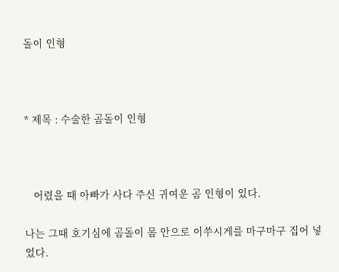돌이 인형



* 제목 : 수술한 곰돌이 인형



   어렸을 때 아빠가 사다 주신 귀여운 곰 인형이 있다.

나는 그때 호기심에 곰돌이 몸 안으로 이쑤시게를 마구마구 집어 넣었다.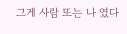그게 사람 또는 나 였다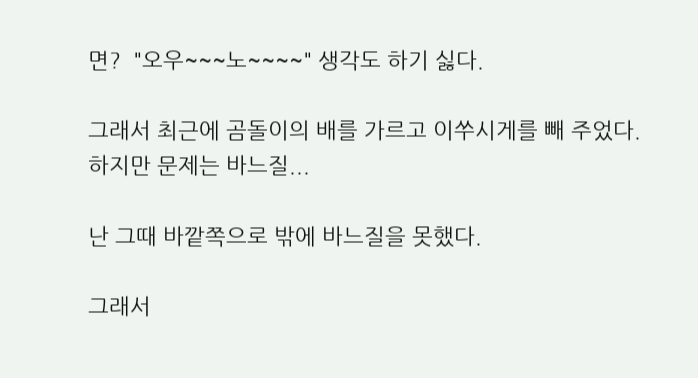면?  "오우~~~노~~~~" 생각도 하기 싫다.

그래서 최근에 곰돌이의 배를 가르고 이쑤시게를 빼 주었다. 하지만 문제는 바느질...

난 그때 바깥쪽으로 밖에 바느질을 못했다.

그래서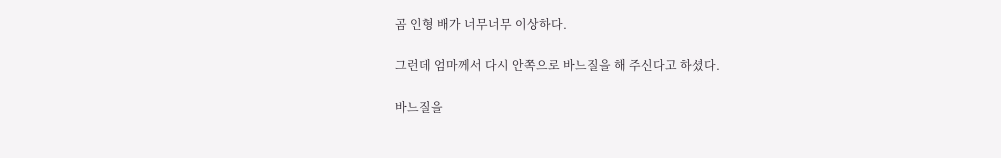곰 인형 배가 너무너무 이상하다.

그런데 엄마께서 다시 안쪽으로 바느질을 해 주신다고 하셨다.

바느질을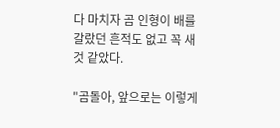다 마치자 곰 인형이 배를 갈랐던 흔적도 없고 꼭 새것 같았다.

"곰돌아, 앞으로는 이렇게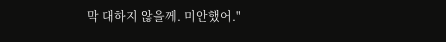막 대하지 않을께. 미안했어."